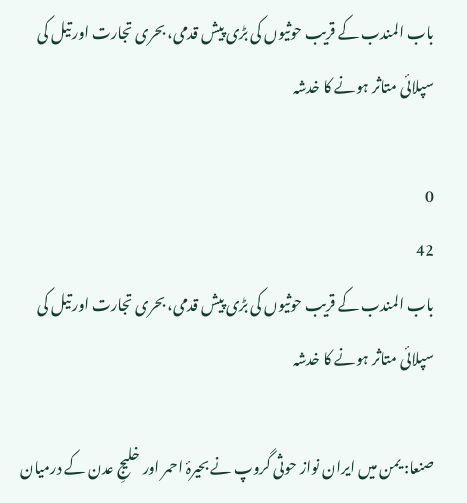باب المندب کے قریب حوثیوں کی بڑی پیش قدمی، بحری تجارت اور تیل کی سپلائی متاثر ہونے کا خدشہ

0
42
باب المندب کے قریب حوثیوں کی بڑی پیش قدمی، بحری تجارت اور تیل کی سپلائی متاثر ہونے کا خدشہ

صنعا: یمن میں ایران نواز حوثی گروپ نے بحیرۂ احمر اور خلیجِ عدن کے درمیان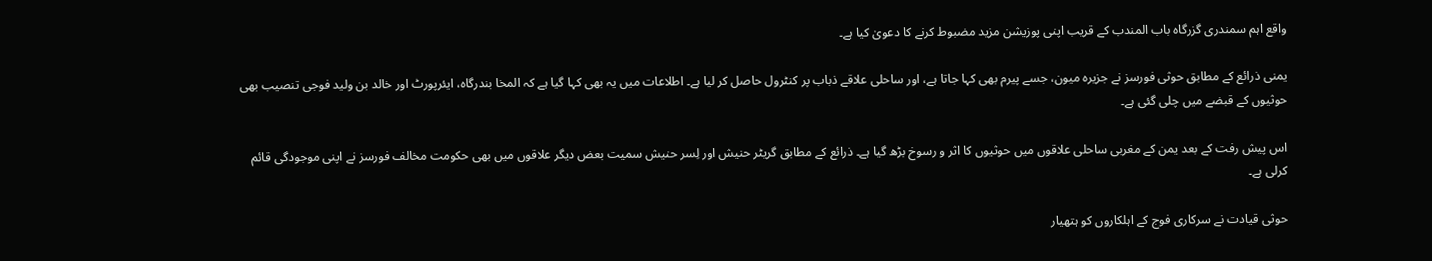واقع اہم سمندری گزرگاہ باب المندب کے قریب اپنی پوزیشن مزید مضبوط کرنے کا دعویٰ کیا ہے۔

یمنی ذرائع کے مطابق حوثی فورسز نے جزیرہ میون، جسے پیرم بھی کہا جاتا ہے، اور ساحلی علاقے ذباب پر کنٹرول حاصل کر لیا ہے۔ اطلاعات میں یہ بھی کہا گیا ہے کہ المخا بندرگاہ، ایئرپورٹ اور خالد بن ولید فوجی تنصیب بھی حوثیوں کے قبضے میں چلی گئی ہے۔

اس پیش رفت کے بعد یمن کے مغربی ساحلی علاقوں میں حوثیوں کا اثر و رسوخ بڑھ گیا ہے۔ ذرائع کے مطابق گریٹر حنیش اور لِسر حنیش سمیت بعض دیگر علاقوں میں بھی حکومت مخالف فورسز نے اپنی موجودگی قائم کرلی ہے۔

حوثی قیادت نے سرکاری فوج کے اہلکاروں کو ہتھیار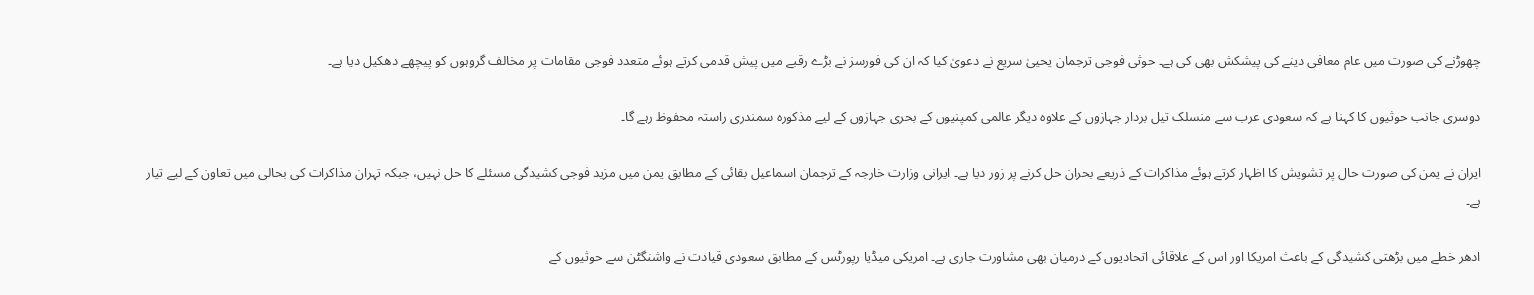چھوڑنے کی صورت میں عام معافی دینے کی پیشکش بھی کی ہے۔ حوثی فوجی ترجمان یحییٰ سریع نے دعویٰ کیا کہ ان کی فورسز نے بڑے رقبے میں پیش قدمی کرتے ہوئے متعدد فوجی مقامات پر مخالف گروہوں کو پیچھے دھکیل دیا ہے۔

دوسری جانب حوثیوں کا کہنا ہے کہ سعودی عرب سے منسلک تیل بردار جہازوں کے علاوہ دیگر عالمی کمپنیوں کے بحری جہازوں کے لیے مذکورہ سمندری راستہ محفوظ رہے گا۔

ایران نے یمن کی صورت حال پر تشویش کا اظہار کرتے ہوئے مذاکرات کے ذریعے بحران حل کرنے پر زور دیا ہے۔ ایرانی وزارت خارجہ کے ترجمان اسماعیل بقائی کے مطابق یمن میں مزید فوجی کشیدگی مسئلے کا حل نہیں، جبکہ تہران مذاکرات کی بحالی میں تعاون کے لیے تیار ہے۔

ادھر خطے میں بڑھتی کشیدگی کے باعث امریکا اور اس کے علاقائی اتحادیوں کے درمیان بھی مشاورت جاری ہے۔ امریکی میڈیا رپورٹس کے مطابق سعودی قیادت نے واشنگٹن سے حوثیوں کے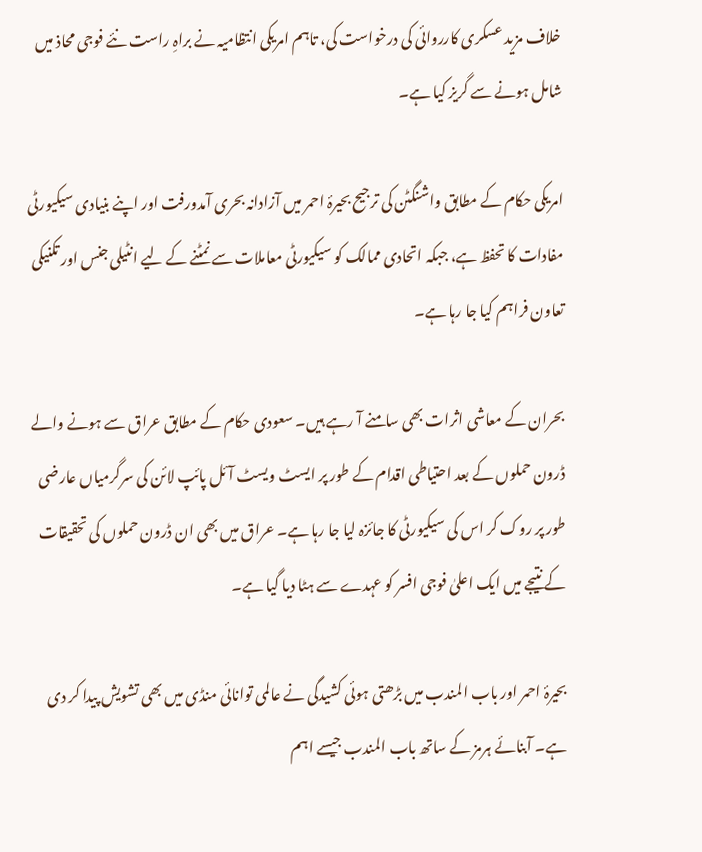خلاف مزید عسکری کارروائی کی درخواست کی، تاہم امریکی انتظامیہ نے براہِ راست نئے فوجی محاذ میں شامل ہونے سے گریز کیا ہے۔

امریکی حکام کے مطابق واشنگٹن کی ترجیح بحیرۂ احمر میں آزادانہ بحری آمدورفت اور اپنے بنیادی سیکیورٹی مفادات کا تحفظ ہے، جبکہ اتحادی ممالک کو سیکیورٹی معاملات سے نمٹنے کے لیے انٹیلی جنس اور تکنیکی تعاون فراہم کیا جا رہا ہے۔

بحران کے معاشی اثرات بھی سامنے آ رہے ہیں۔ سعودی حکام کے مطابق عراق سے ہونے والے ڈرون حملوں کے بعد احتیاطی اقدام کے طور پر ایسٹ ویسٹ آئل پائپ لائن کی سرگرمیاں عارضی طور پر روک کر اس کی سیکیورٹی کا جائزہ لیا جا رہا ہے۔ عراق میں بھی ان ڈرون حملوں کی تحقیقات کے نتیجے میں ایک اعلیٰ فوجی افسر کو عہدے سے ہٹا دیا گیا ہے۔

بحیرۂ احمر اور باب المندب میں بڑھتی ہوئی کشیدگی نے عالمی توانائی منڈی میں بھی تشویش پیدا کر دی ہے۔ آبنائے ہرمز کے ساتھ باب المندب جیسے اہم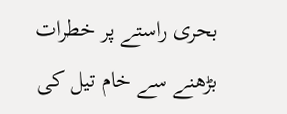بحری راستے پر خطرات بڑھنے سے خام تیل کی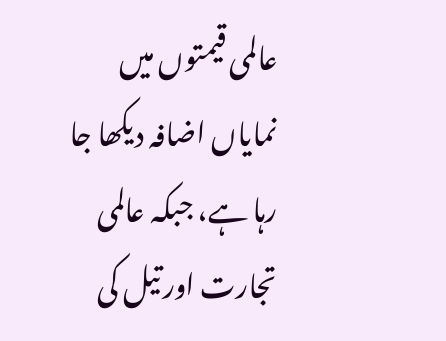عالمی قیمتوں میں نمایاں اضافہ دیکھا جا رہا ہے، جبکہ عالمی تجارت اور تیل کی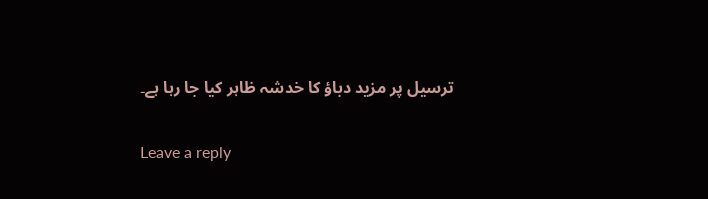ترسیل پر مزید دباؤ کا خدشہ ظاہر کیا جا رہا ہے۔

Leave a reply